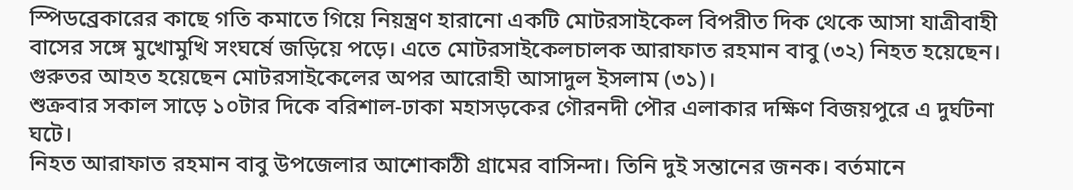স্পিডব্রেকারের কাছে গতি কমাতে গিয়ে নিয়ন্ত্রণ হারানো একটি মোটরসাইকেল বিপরীত দিক থেকে আসা যাত্রীবাহী বাসের সঙ্গে মুখোমুখি সংঘর্ষে জড়িয়ে পড়ে। এতে মোটরসাইকেলচালক আরাফাত রহমান বাবু (৩২) নিহত হয়েছেন। গুরুতর আহত হয়েছেন মোটরসাইকেলের অপর আরোহী আসাদুল ইসলাম (৩১)।
শুক্রবার সকাল সাড়ে ১০টার দিকে বরিশাল-ঢাকা মহাসড়কের গৌরনদী পৌর এলাকার দক্ষিণ বিজয়পুরে এ দুর্ঘটনা ঘটে।
নিহত আরাফাত রহমান বাবু উপজেলার আশোকাঠী গ্রামের বাসিন্দা। তিনি দুই সন্তানের জনক। বর্তমানে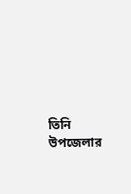তিনি উপজেলার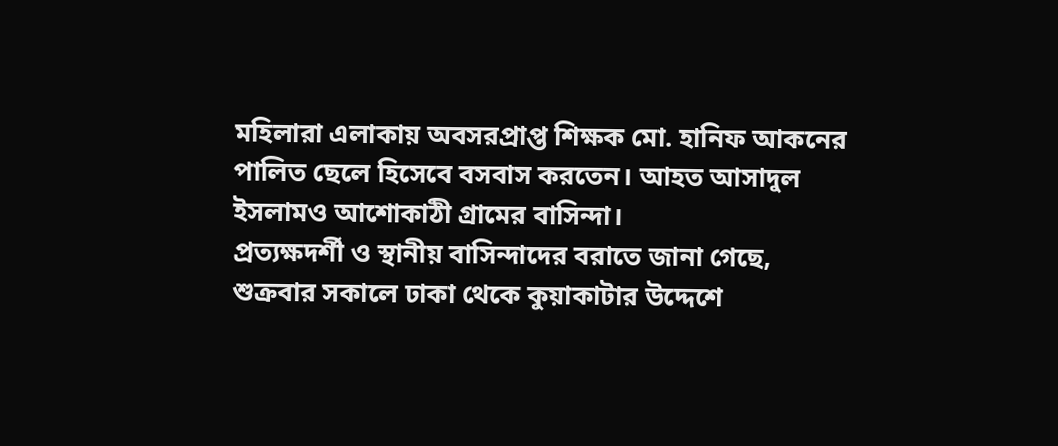মহিলারা এলাকায় অবসরপ্রাপ্ত শিক্ষক মো. হানিফ আকনের পালিত ছেলে হিসেবে বসবাস করতেন। আহত আসাদুল ইসলামও আশোকাঠী গ্রামের বাসিন্দা।
প্রত্যক্ষদর্শী ও স্থানীয় বাসিন্দাদের বরাতে জানা গেছে, শুক্রবার সকালে ঢাকা থেকে কুয়াকাটার উদ্দেশে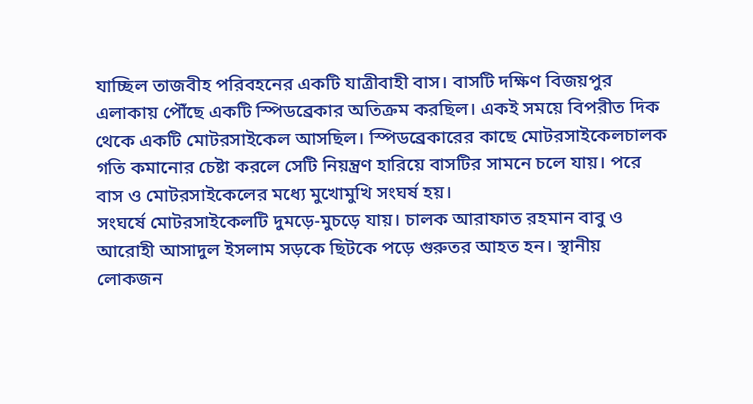যাচ্ছিল তাজবীহ পরিবহনের একটি যাত্রীবাহী বাস। বাসটি দক্ষিণ বিজয়পুর এলাকায় পৌঁছে একটি স্পিডব্রেকার অতিক্রম করছিল। একই সময়ে বিপরীত দিক থেকে একটি মোটরসাইকেল আসছিল। স্পিডব্রেকারের কাছে মোটরসাইকেলচালক গতি কমানোর চেষ্টা করলে সেটি নিয়ন্ত্রণ হারিয়ে বাসটির সামনে চলে যায়। পরে বাস ও মোটরসাইকেলের মধ্যে মুখোমুখি সংঘর্ষ হয়।
সংঘর্ষে মোটরসাইকেলটি দুমড়ে-মুচড়ে যায়। চালক আরাফাত রহমান বাবু ও আরোহী আসাদুল ইসলাম সড়কে ছিটকে পড়ে গুরুতর আহত হন। স্থানীয় লোকজন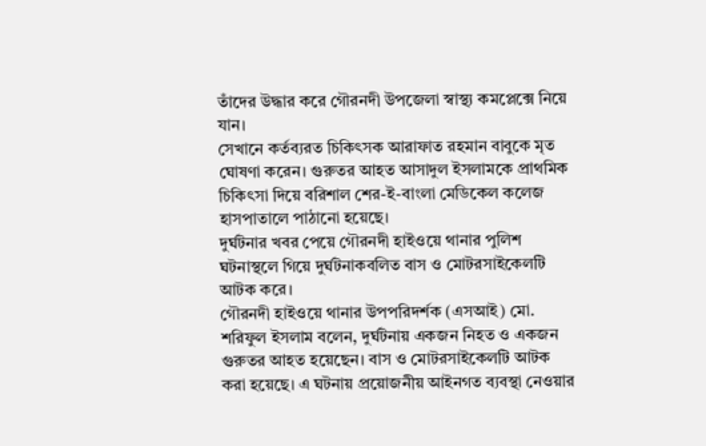তাঁদের উদ্ধার করে গৌরনদী উপজেলা স্বাস্থ্য কমপ্লেক্সে নিয়ে যান।
সেখানে কর্তব্যরত চিকিৎসক আরাফাত রহমান বাবুকে মৃত ঘোষণা করেন। গুরুতর আহত আসাদুল ইসলামকে প্রাথমিক চিকিৎসা দিয়ে বরিশাল শের-ই-বাংলা মেডিকেল কলেজ হাসপাতালে পাঠানো হয়েছে।
দুর্ঘটনার খবর পেয়ে গৌরনদী হাইওয়ে থানার পুলিশ ঘটনাস্থলে গিয়ে দুর্ঘটনাকবলিত বাস ও মোটরসাইকেলটি আটক করে।
গৌরনদী হাইওয়ে থানার উপপরিদর্শক (এসআই) মো. শরিফুল ইসলাম বলেন, দুর্ঘটনায় একজন নিহত ও একজন গুরুতর আহত হয়েছেন। বাস ও মোটরসাইকেলটি আটক করা হয়েছে। এ ঘটনায় প্রয়োজনীয় আইনগত ব্যবস্থা নেওয়ার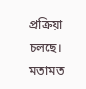প্রক্রিয়া চলছে।
মতামত